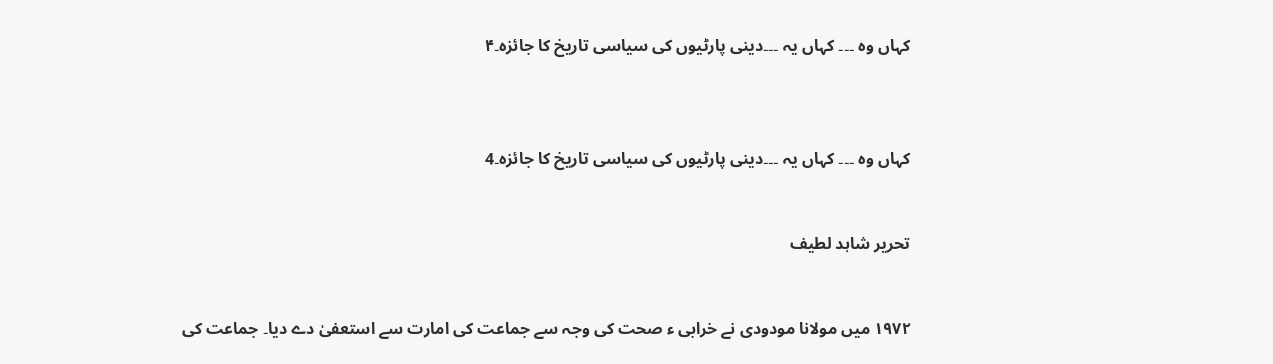کہاں وہ ۔۔۔ کہاں یہ ۔۔۔دینی پارٹیوں کی سیاسی تاریخ کا جائزہ۔۴



کہاں وہ ۔۔۔ کہاں یہ ۔۔۔دینی پارٹیوں کی سیاسی تاریخ کا جائزہ۔4


تحریر شاہد لطیف


۱۹۷۲ میں مولانا مودودی نے خرابی ء صحت کی وجہ سے جماعت کی امارت سے استعفیٰ دے دیا۔ جماعت کی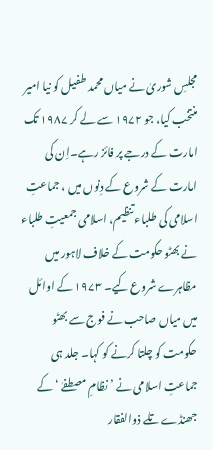مجلسِ شوریٰ نے میاں محمد طفیل کو نیا امیر منتخب کیا، جو ۱۹۷۲ سے لے کر ۱۹۸۷ تک امارت کے درجے پر فائز رہے۔اِن کی امارت کے شروع کے دِنوں میں ، جماعتِ اسلامی کی طلباء تنظیم، اسلامی جمعیتِ طلباء نے بھٹو حکومت کے خلاف لاہور میں مظاہرے شروع کیے۔ ۱۹۷۳ کے اوائل میں میاں صاحب نے فوج سے بھٹو حکومت کو چلتا کرنے کو کہا۔ جلد ہی جماعتِ اسلامی نے ’ نظامِ مصطفےٰ ‘ کے جھنڈے تلے ذوالفقار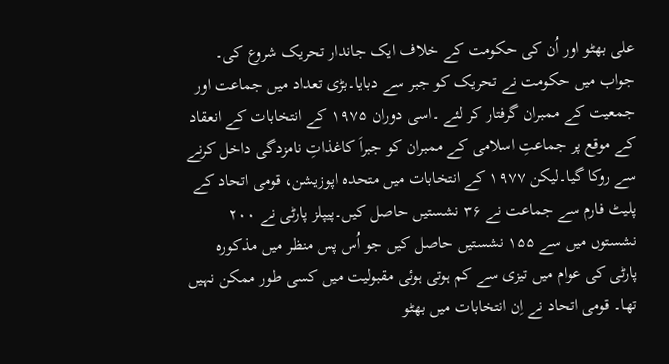علی بھٹو اور اُن کی حکومت کے خلاف ایک جاندار تحریک شروع کی۔ جواب میں حکومت نے تحریک کو جبر سے دبایا۔بڑی تعداد میں جماعت اور جمعیت کے ممبران گرفتار کر لئے ۔اسی دوران ۱۹۷۵ کے انتخابات کے انعقاد کے موقع پر جماعتِ اسلامی کے ممبران کو جبراَ کاغذاتِ نامزدگی داخل کرنے سے روکا گیا۔لیکن ۱۹۷۷ کے انتخابات میں متحدہ اپوزیشن، قومی اتحاد کے پلیٹ فارم سے جماعت نے ۳۶ نشستیں حاصل کیں۔پیپلز پارٹی نے ۲۰۰ نشستوں میں سے ۱۵۵ نشستیں حاصل کیں جو اُس پس منظر میں مذکورہ پارٹی کی عوام میں تیزی سے کم ہوتی ہوئی مقبولیت میں کسی طور ممکن نہیں تھا۔ قومی اتحاد نے اِن انتخابات میں بھٹو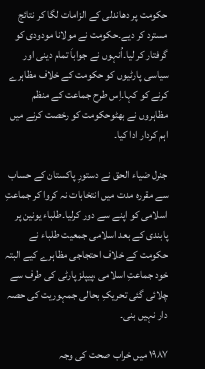حکومت پر دھاندلی کے الزامات لگا کر نتائج مسترد کر دیے۔حکومت نے مولانا مودودی کو گرفتار کر لیا۔اُنہوں نے جواباَ تمام دینی اور سیاسی پارٹیوں کو حکومت کے خلاف مظاہرے کرنے کو کہا۔اِس طرح جماعت کے منظم مظاہروں نے بھٹوحکومت کو رخصت کرنے میں اہم کردار ادا کیا۔

جنرل ضیاء الحق نے دستورِ پاکستان کے حساب سے مقررہ مدت میں انتخابات نہ کروا کر جماعتِ اسلامی کو اپنے سے دور کرلیا۔طلباء یونین پر پابندی کے بعد اسلامی جمعیت طلباء نے حکومت کے خلاف احتجاجی مظاہرے کیے البتہ خود جماعتِ اسلامی ،پیپلز پارٹی کی طرف سے چلائی گئی تحریکِ بحالی جمہوریت کی حصہ دار نہیں بنی۔

۱۹۸۷ میں خراب صحت کی وجہ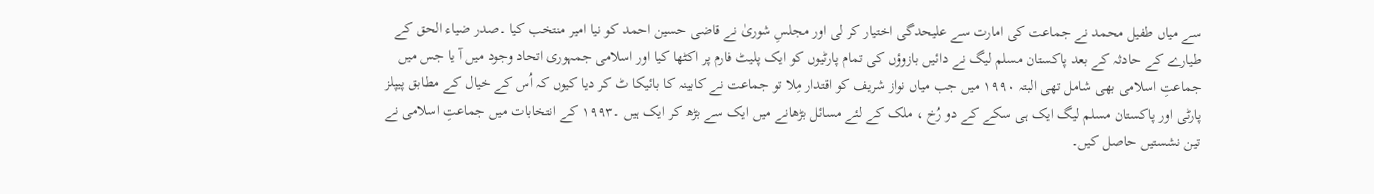سے میاں طفیل محمد نے جماعت کی امارت سے علیحدگی اختیار کر لی اور مجلسِ شوریٰ نے قاضی حسین احمد کو نیا امیر منتخب کیا ۔صدر ضیاء الحق کے طیارے کے حادثہ کے بعد پاکستان مسلم لیگ نے دائیں بازوؤں کی تمام پارٹیوں کو ایک پلیٹ فارم پر اکٹھا کیا اور اسلامی جمہوری اتحاد وجود میں آ یا جس میں جماعتِ اسلامی بھی شامل تھی البتہ ۱۹۹۰ میں جب میاں نواز شریف کو اقتدار مِلا تو جماعت نے کابینہ کا بائیکا ٹ کر دیا کیوں کہ اُس کے خیال کے مطابق پیپلز پارٹی اور پاکستان مسلم لیگ ایک ہی سکے کے دو رُخ ، ملک کے لئے مسائل بڑھانے میں ایک سے بڑھ کر ایک ہیں ۔۱۹۹۳ کے انتخابات میں جماعتِ اسلامی نے تین نشستیں حاصل کیں۔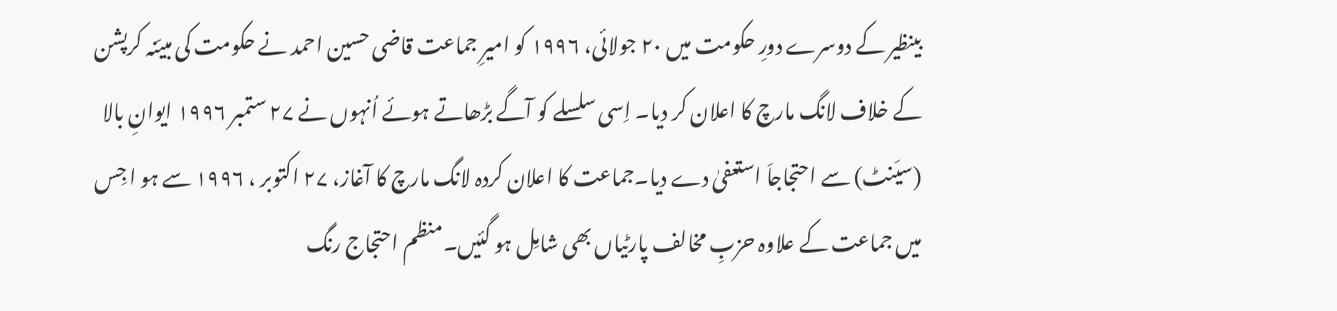بینظیر کے دوسرے دورِ حکومت میں ۲۰ جولائی، ۱۹۹۶ کو امیرِ جماعت قاضی حسین احمد نے حکومت کی مبیّنہ کرپشن کے خلاف لانگ مارچ کا اعلان کر دیا۔ اِسی سلسلے کو آگے بڑھاتے ہوئے اُنہوں نے ۲۷ ستمبر ۱۹۹۶ ایوانِ بالا (سیَنٹ) سے احتجاجاَ استعفیٰ دے دیا۔جماعت کا اعلان کردہ لانگ مارچ کا آغاز، ۲۷ اکتوبر ، ۱۹۹۶ سے ہو ا جِس میں جماعت کے علاوہ حزبِ مخالف پارٹیاں بھی شامِل ہو گئیں۔منظم احتجاج رنگ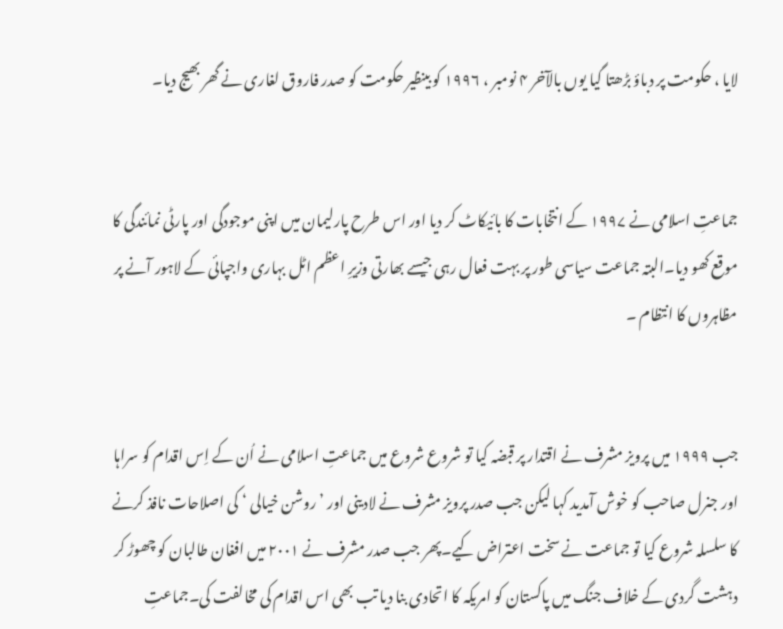لایا ، حکومت پر دباؤ بڑھتا گیا یوں بالآخر ۴ نومبر ، ۱۹۹۶ کو بینظیر حکومت کو صدر فاروق لغاری نے گھر بھیج دیا۔


جماعتِ اسلامی نے ۱۹۹۷ کے انتخابات کا بائیکاٹ کر دیا اور اس طرح پارلیمان میں اپنی موجودگی اور پارٹی نمائندگی کا موقع کھو دیا۔البتہ جماعت سیاسی طور پر بہت فعال رہی جیسے بھارتی وزیرِ اعظم اٹل بہاری واجپائی کے لاہور آنے پر مظاہروں کا انتظام ۔


جب ۱۹۹۹ میں پرویز مشرف نے اقتدار پر قبضہ کیا تو شروع شروع میں جماعتِ اسلامی نے اُن کے اِس اقدام کو سراہا اور جنرل صاحب کو خوش آمدید کہا لیکن جب صدر پرویز مشرف نے لادینی اور ’ روشن خیالی ‘ کی اصلاحات نافذ کرنے کا سلسلہ شروع کیا تو جماعت نے سخت اعتراض کیے۔پھر جب صدر مشرف نے ۲۰۰۱ میں افغان طالبان کو چھوڑ کر دہشت گردی کے خلاف جنگ میں پاکستان کو امریکہ کا اتحادی بنا دیا تب بھی اس اقدام کی مخالفت کی۔جماعتِ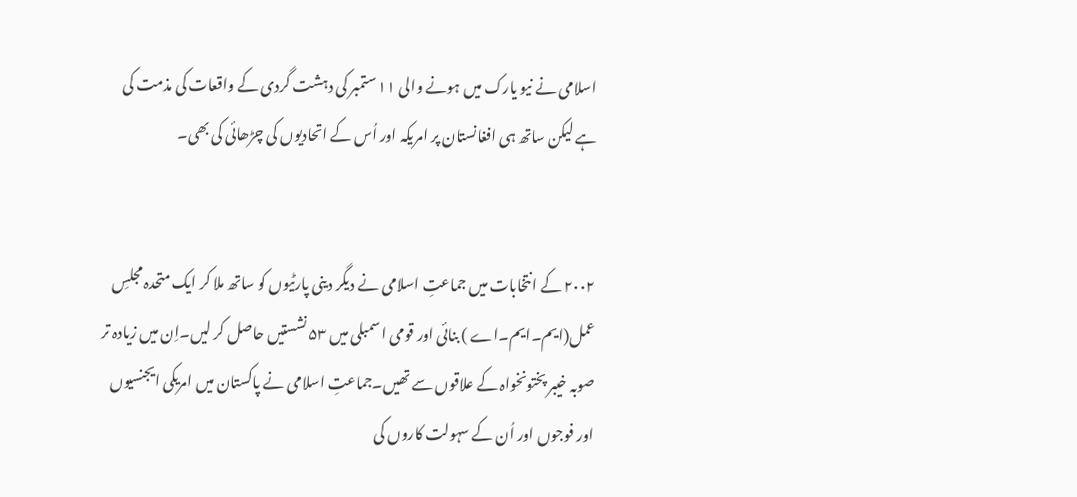اسلامی نے نیو یارک میں ہونے والی ۱۱ ستمبر کی دہشت گردی کے واقعات کی مذمت کی ہے لیکن ساتھ ہی افغانستان پر امریکہ اور اُس کے اتحادیوں کی چڑھائی کی بھی۔


۲۰۰۲ کے انتخابات میں جماعتِ اسلامی نے دیگر دینی پارٹیوں کو ساتھ ملا کر ایک متحدہ مجلسِ عمل(ایم۔ایم۔اے ) بنائی اور قومی اسمبلی میں ۵۳ نشستیں حاصل کر لیں۔اِن میں زیادہ تر صوبہ خیبر پختونخواہ کے علاقوں سے تھیں۔جماعتِ اسلامی نے پاکستان میں امریکی ایجنسیوں اور فوجوں اور اُن کے سہولت کاروں کی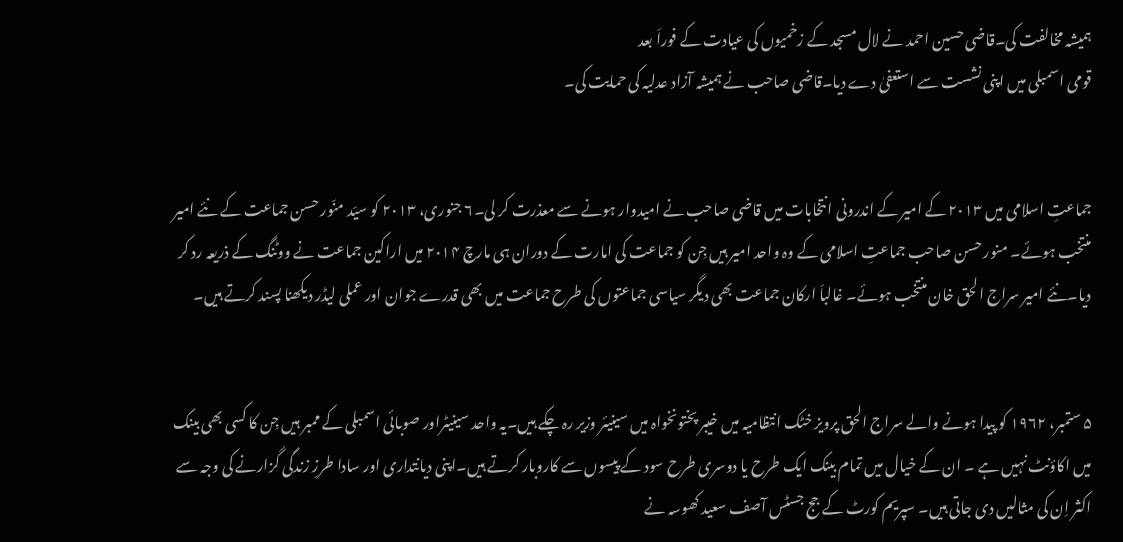ہمیشہ مخالفت کی۔قاضی حسین احمد نے لال مسجد کے زخمیوں کی عیادت کے فوراَ بعد
قومی اسمبلی میں اپنی نشست سے استعفیٰ دے دیا۔قاضی صاحب نے ہمیشہ آزاد عدلیہ کی حمایت کی۔


جماعتِ اسلامی میں ۲۰۱۳ کے امیر کے اندرونی انتخابات میں قاضی صاحب نے امیدوار ہونے سے معذرت کر لی۔۶ جنوری، ۲۰۱۳ کو سیّد منّور حسن جماعت کے نئے امیر منتخب ہوئے۔ منور حسن صاحب جماعتِ اسلامی کے وہ واحد امیر ہیں جِن کو جماعت کی امارت کے دوران ہی مارچ ۲۰۱۴ میں اراکین جماعت نے ووٹنگ کے ذریعہ رد کر دیا۔نئے امیر سراج الحق خان منتخب ہوئے۔ غالباَ ارکان جماعت بھی دیگر سیاسی جماعتوں کی طرح جماعت میں بھی قدرے جوان اور عملی لیڈر دیکھنا پسند کرتے ہیں۔


۵ ستمبر، ۱۹۶۲ کو پیدا ہونے والے سراج الحق پرویز خٹک انتظامیہ میں خیبر پختونخواہ میں سینیئر وزیر رہ چکے ہیں۔یہ واحد سینیٹراور صوبائی اسمبلی کے ممبر ہیں جِن کا کسی بھی بینک میں اکاؤنٹ نہیں ہے ۔ ان کے خیال میں تمام بینک ایک طرح یا دوسری طرح سود کے پیسوں سے کاروبار کرتے ہیں۔اپنی دیانتداری اور سادا طرزِ زندگی گزارنے کی وجہ سے اکثر اِن کی مثالیں دی جاتی ہیں۔ سپریم کورٹ کے جج جسٹس آصف سعید کھوسہ نے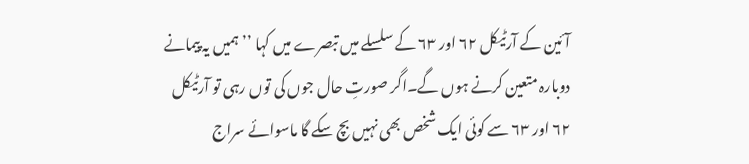آئین کے آرٹیکل ۶۲ اور ۶۳ کے سلسلے میں تبصرے میں کہا ’’ ہمیں یہ پیمانے دوبارہ متعین کرنے ہوں گے۔اگر صورتِ حال جوں کی توں رہی تو آرٹیکل ۶۲ اور ۶۳ سے کوئی ایک شخص بھی نہیں بچ سکے گا ماسوائے سراج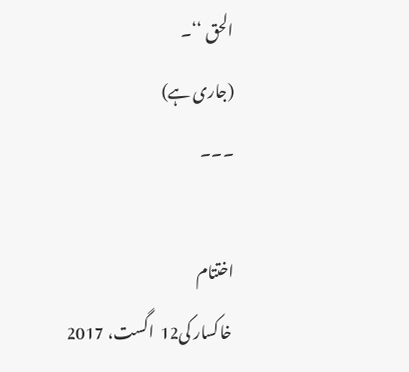الحق ‘‘۔
(جاری ہے)
۔۔۔

اختتام
 خاکسار کی12  اگست، 2017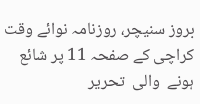بروز سنیچر، روزنامہ نوائے وقت کراچی کے صفحہ 11 پر شائع ہونے  والی  تحریر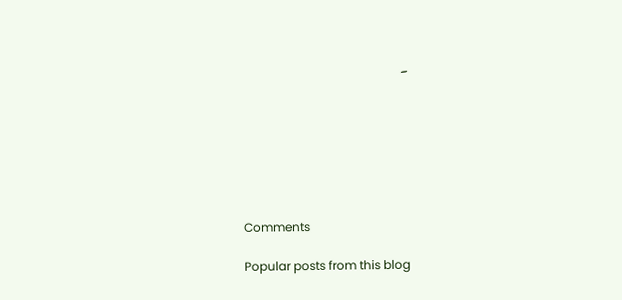۔







Comments

Popular posts from this blog